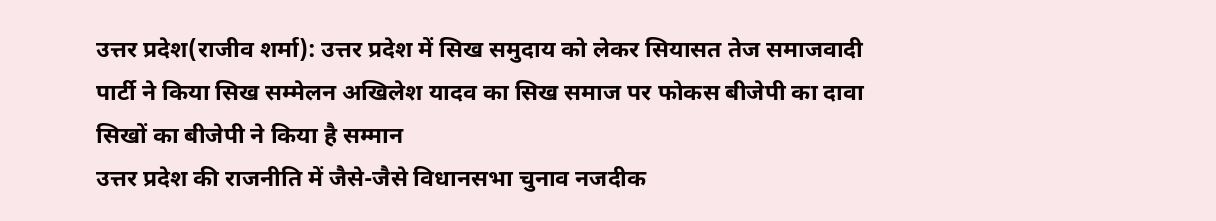उत्तर प्रदेश(राजीव शर्मा): उत्तर प्रदेश में सिख समुदाय को लेकर सियासत तेज समाजवादी पार्टी ने किया सिख सम्मेलन अखिलेश यादव का सिख समाज पर फोकस बीजेपी का दावा सिखों का बीजेपी ने किया है सम्मान
उत्तर प्रदेश की राजनीति में जैसे-जैसे विधानसभा चुनाव नजदीक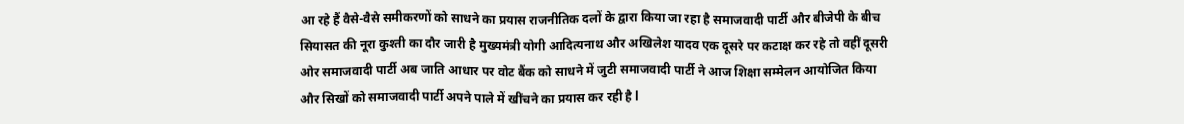आ रहे हैं वैसे-वैसे समीकरणों को साधने का प्रयास राजनीतिक दलों के द्वारा किया जा रहा है समाजवादी पार्टी और बीजेपी के बीच सियासत की नूरा कुश्ती का दौर जारी है मुख्यमंत्री योगी आदित्यनाथ और अखिलेश यादव एक दूसरे पर कटाक्ष कर रहे तो वहीं दूसरी ओर समाजवादी पार्टी अब जाति आधार पर वोट बैंक को साधने में जुटी समाजवादी पार्टी ने आज शिक्षा सम्मेलन आयोजित किया और सिखों को समाजवादी पार्टी अपने पाले में खींचने का प्रयास कर रही है l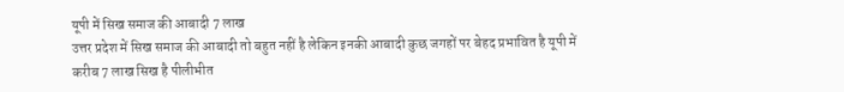यूपी में सिख समाज की आबादी 7 लाख
उत्तर प्रदेश में सिख समाज की आबादी तो बहुत नहीं है लेकिन इनकी आबादी कुछ जगहों पर बेहद प्रभावित है यूपी में करीब 7 लाख सिख है पीलीभीत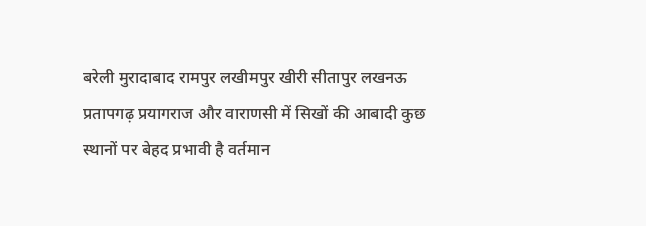बरेली मुरादाबाद रामपुर लखीमपुर खीरी सीतापुर लखनऊ प्रतापगढ़ प्रयागराज और वाराणसी में सिखों की आबादी कुछ स्थानों पर बेहद प्रभावी है वर्तमान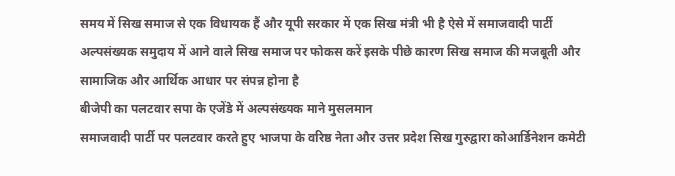समय में सिख समाज से एक विधायक हैं और यूपी सरकार में एक सिख मंत्री भी है ऐसे में समाजवादी पार्टी अल्पसंख्यक समुदाय में आने वाले सिख समाज पर फोकस करें इसके पीछे कारण सिख समाज की मजबूती और सामाजिक और आर्थिक आधार पर संपन्न होना है
बीजेपी का पलटवार सपा के एजेंडे में अल्पसंख्यक माने मुसलमान
समाजवादी पार्टी पर पलटवार करते हुए भाजपा के वरिष्ठ नेता और उत्तर प्रदेश सिख गुरुद्वारा कोआर्डिनेशन कमेटी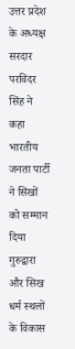उत्तर प्रदेश के अध्यक्ष सरदार परविंदर सिंह ने कहा भारतीय जनता पार्टी ने सिखों को सम्मान दिया गुरुद्वारा और सिख धर्म स्थलों के विकास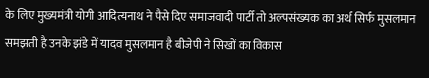के लिए मुख्यमंत्री योगी आदित्यनाथ ने पैसे दिए समाजवादी पार्टी तो अल्पसंख्यक का अर्थ सिर्फ मुसलमान समझती है उनके झंडे में यादव मुसलमान है बीजेपी ने सिखों का विकास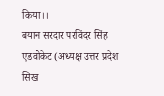किया।।
बयान सरदार परविंदर सिंह एडवोकेट (अध्यक्ष उत्तर प्रदेश सिख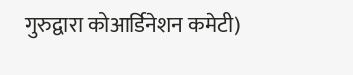गुरुद्वारा कोआर्डिनेशन कमेटी)